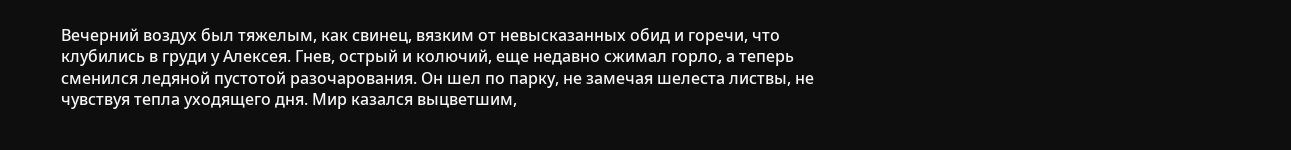Вечерний воздух был тяжелым, как свинец, вязким от невысказанных обид и горечи, что клубились в груди у Алексея. Гнев, острый и колючий, еще недавно сжимал горло, а теперь сменился ледяной пустотой разочарования. Он шел по парку, не замечая шелеста листвы, не чувствуя тепла уходящего дня. Мир казался выцветшим,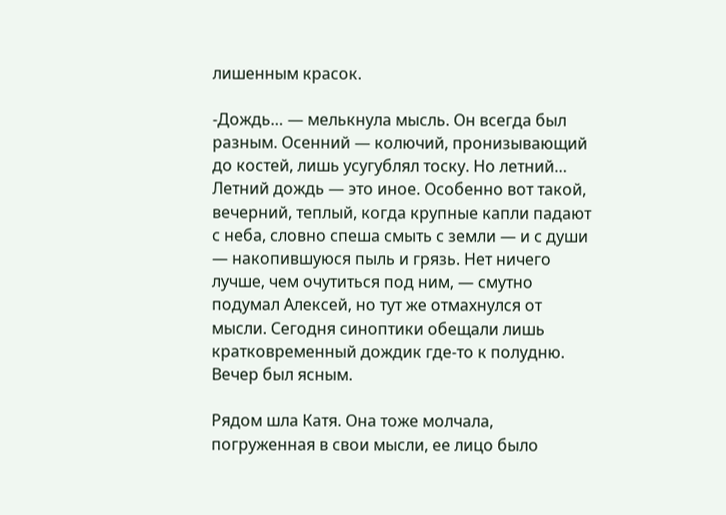лишенным красок.

-Дождь… — мелькнула мысль. Он всегда был разным. Осенний — колючий, пронизывающий до костей, лишь усугублял тоску. Но летний… Летний дождь — это иное. Особенно вот такой, вечерний, теплый, когда крупные капли падают с неба, словно спеша смыть с земли — и с души — накопившуюся пыль и грязь. Нет ничего лучше, чем очутиться под ним, — смутно подумал Алексей, но тут же отмахнулся от мысли. Сегодня синоптики обещали лишь кратковременный дождик где-то к полудню. Вечер был ясным.

Рядом шла Катя. Она тоже молчала, погруженная в свои мысли, ее лицо было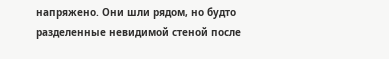напряжено. Они шли рядом, но будто разделенные невидимой стеной после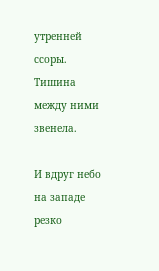утренней ссоры. Тишина между ними звенела.

И вдруг небо на западе резко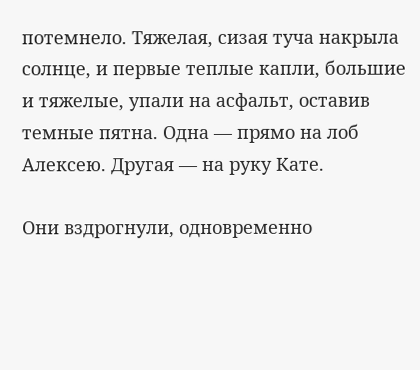потемнело. Тяжелая, сизая туча накрыла солнце, и первые теплые капли, большие и тяжелые, упали на асфальт, оставив темные пятна. Одна — прямо на лоб Алексею. Другая — на руку Кате.

Они вздрогнули, одновременно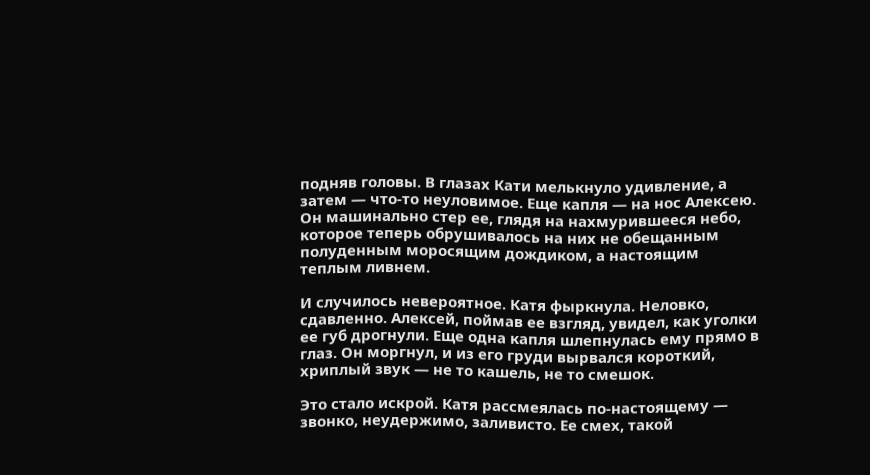подняв головы. В глазах Кати мелькнуло удивление, а затем — что-то неуловимое. Еще капля — на нос Алексею. Он машинально стер ее, глядя на нахмурившееся небо, которое теперь обрушивалось на них не обещанным полуденным моросящим дождиком, а настоящим теплым ливнем.

И случилось невероятное. Катя фыркнула. Неловко, сдавленно. Алексей, поймав ее взгляд, увидел, как уголки ее губ дрогнули. Еще одна капля шлепнулась ему прямо в глаз. Он моргнул, и из его груди вырвался короткий, хриплый звук — не то кашель, не то смешок.

Это стало искрой. Катя рассмеялась по-настоящему — звонко, неудержимо, заливисто. Ее смех, такой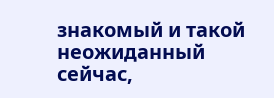знакомый и такой неожиданный сейчас,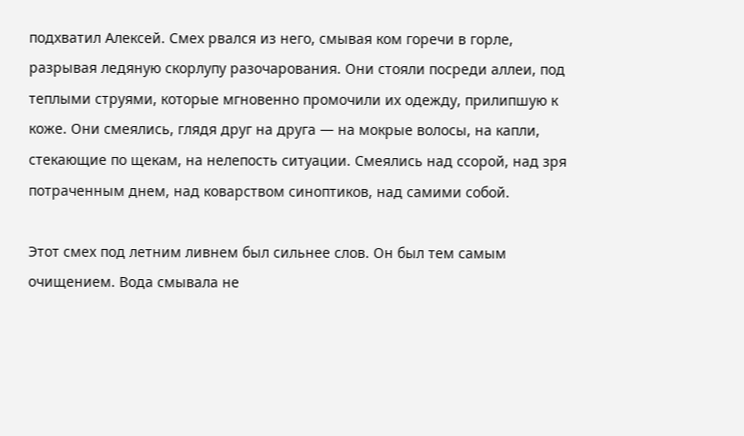подхватил Алексей. Смех рвался из него, смывая ком горечи в горле, разрывая ледяную скорлупу разочарования. Они стояли посреди аллеи, под теплыми струями, которые мгновенно промочили их одежду, прилипшую к коже. Они смеялись, глядя друг на друга — на мокрые волосы, на капли, стекающие по щекам, на нелепость ситуации. Смеялись над ссорой, над зря потраченным днем, над коварством синоптиков, над самими собой.

Этот смех под летним ливнем был сильнее слов. Он был тем самым очищением. Вода смывала не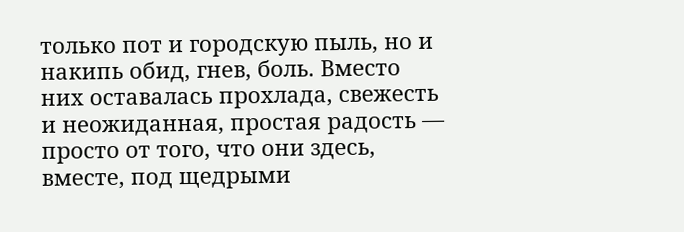только пот и городскую пыль, но и накипь обид, гнев, боль. Вместо них оставалась прохлада, свежесть и неожиданная, простая радость — просто от того, что они здесь, вместе, под щедрыми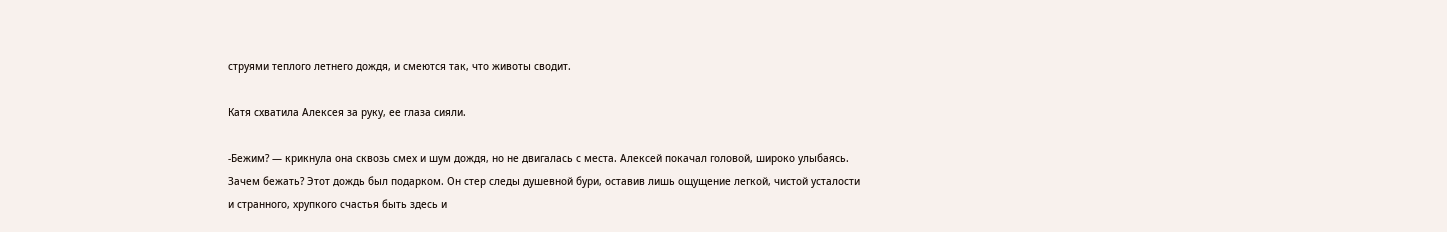струями теплого летнего дождя, и смеются так, что животы сводит.

Катя схватила Алексея за руку, ее глаза сияли.

-Бежим? — крикнула она сквозь смех и шум дождя, но не двигалась с места. Алексей покачал головой, широко улыбаясь. Зачем бежать? Этот дождь был подарком. Он стер следы душевной бури, оставив лишь ощущение легкой, чистой усталости и странного, хрупкого счастья быть здесь и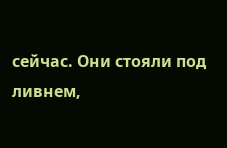сейчас. Они стояли под ливнем,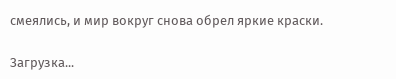смеялись, и мир вокруг снова обрел яркие краски.

Загрузка...